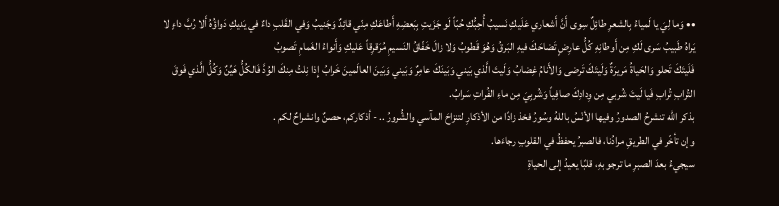•• وَما لِيَ يا لَمياءُ بِالشعرِ طائِلٌ سِوى أَنَّ أَشعاري عَلَيكِ نَسيبُ أُحِبُّكِ حُبّاً لَو جَزَيتِ بِبَعضِهِ أَطاعَكِ مِنّي قائِدٌ وَجَنيبُ وَفي القَلبِ داءٌ في يَديكِ دَواؤُهُ أَلا رُبَّ داءٍ لا يَراهُ طَبيبُ سَرى لَكِ مِن أَوطانِهِ كُلُّ عارِضٍ تَضاحَكَ فيهِ البَرقُ وَهُوَ قَطوبُ وَلا زالَ خَفّاقُ النَسيمِ مُرَقرِقاً عَليكِ وَأَنواءُ الغَمامِ تَصوبُ
فَلَيتَكَ تَحلو وَالحَياةُ مَريرَةٌ وَلَيتَكَ تَرضى وَالأَنامُ غِضابُ وَلَيتَ الَّذي بَيني وَبَينَكَ عامِرٌ وَبَيني وَبَينَ العالَمينَ خَرابُ إِذا نِلتُ مِنكَ الوُدَّ فَالكُلُّ هَيِّنٌ وَكُلُّ الَّذي فَوقَ التُرابِ تُرابِ فَيا لَيتَ شُربي مِن وِدادِكَ صافِياً وَشُربِيَ مِن ماءِ الفُراتِ سَرابُ.
بذكر الله تنشرحُ الصدورُ وفيها الأنْسُ باللهُ وسُورُ فخذ زادًا من الأذكارِ لتنزاحَ المآسي والشُّرورُ .. - أذكاركم، حصنٌ وانشراحٌ لكم .
وإن تأخّر في الطريقِ مرادُنا، فالصبرُ يحفظُ في القلوبِ رجاءَها.
سيجيءُ بعدَ الصبرِ ما ترجو بهِ، قلبًا يعيدُ إلى الحياةِ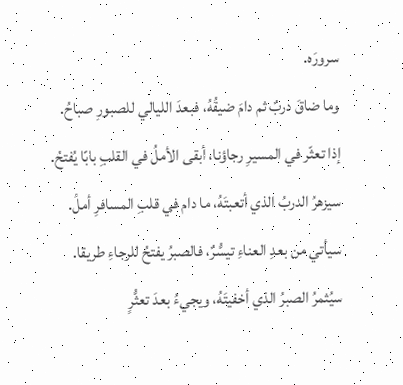سرورَه.
وما ضاقَ دربٌ ثم دامَ ضيقُهُ، فبعدَ الليالي للصبورِ صباحُ.
إذا تعثّر في المسيرِ رجاؤنا، أبقى الأملُ في القلبِ بابًا يُفتحُ.
سيزهرُ الدربُ الذي أتعبتَهُ، ما دام في قلبِ المسافرِ أملُ.
سيأتي من بعدِ العناءِ تيسُّرٌ، فالصبرُ يفتحُ للرجاءِ طريقا.
سيُثمرُ الصبرُ الذي أخفيتَهُ، ويجيءُ بعدَ تعثُّرٍ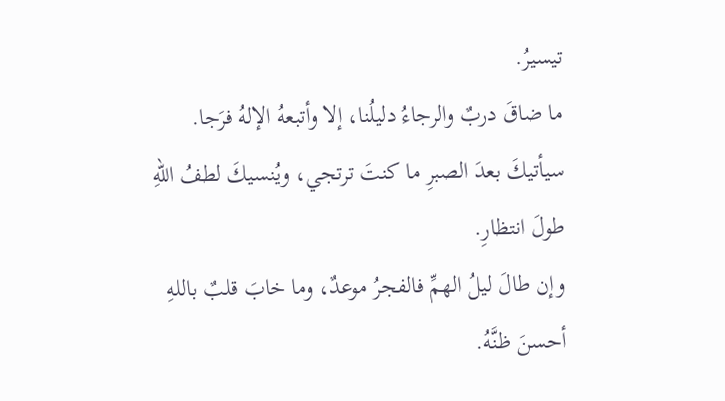تيسيرُ.
ما ضاقَ دربٌ والرجاءُ دليلُنا، إلا وأتبعهُ الإلهُ فرَجا.
سيأتيكَ بعدَ الصبرِ ما كنتَ ترتجي، ويُنسيكَ لطفُ اللهِ طولَ انتظارِ.
وإن طالَ ليلُ الهمِّ فالفجرُ موعدٌ، وما خابَ قلبٌ باللهِ أحسنَ ظنَّهُ.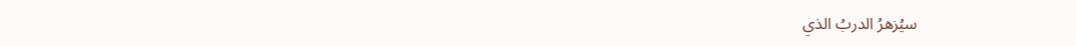سيُزهرُ الدربُ الذي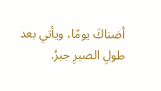أضناكَ يومًا، ويأتي بعد طولِ الصبرِ جبرُ.